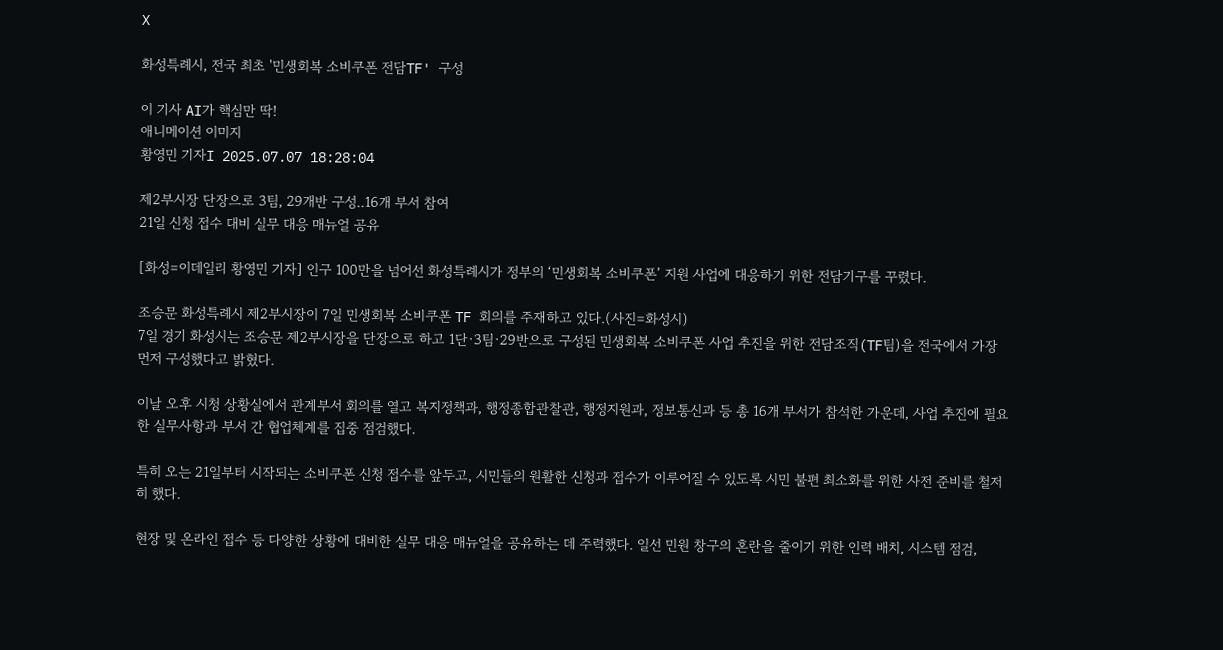X

화성특례시, 전국 최초 '민생회복 소비쿠폰 전담TF' 구성

이 기사 AI가 핵심만 딱!
애니메이션 이미지
황영민 기자I 2025.07.07 18:28:04

제2부시장 단장으로 3팀, 29개반 구성..16개 부서 참여
21일 신청 접수 대비 실무 대응 매뉴얼 공유

[화성=이데일리 황영민 기자] 인구 100만을 넘어선 화성특례시가 정부의 ‘민생회복 소비쿠폰’ 지원 사업에 대응하기 위한 전담기구를 꾸렸다.

조승문 화성특례시 제2부시장이 7일 민생회복 소비쿠폰 TF 회의를 주재하고 있다.(사진=화성시)
7일 경기 화성시는 조승문 제2부시장을 단장으로 하고 1단·3팀·29반으로 구성된 민생회복 소비쿠폰 사업 추진을 위한 전담조직(TF팀)을 전국에서 가장 먼저 구성했다고 밝혔다.

이날 오후 시청 상황실에서 관계부서 회의를 열고 복지정책과, 행정종합관찰관, 행정지원과, 정보통신과 등 총 16개 부서가 참석한 가운데, 사업 추진에 필요한 실무사항과 부서 간 협업체계를 집중 점검했다.

특히 오는 21일부터 시작되는 소비쿠폰 신청 접수를 앞두고, 시민들의 원활한 신청과 접수가 이루어질 수 있도록 시민 불편 최소화를 위한 사전 준비를 철저히 했다.

현장 및 온라인 접수 등 다양한 상황에 대비한 실무 대응 매뉴얼을 공유하는 데 주력했다. 일선 민원 창구의 혼란을 줄이기 위한 인력 배치, 시스템 점검,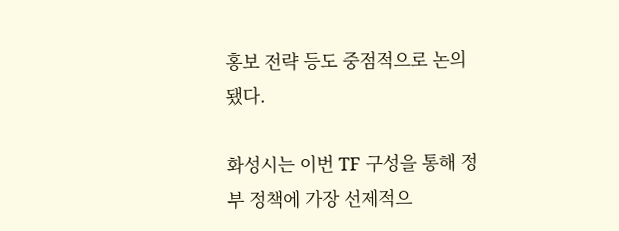홍보 전략 등도 중점적으로 논의됐다.

화성시는 이번 TF 구성을 통해 정부 정책에 가장 선제적으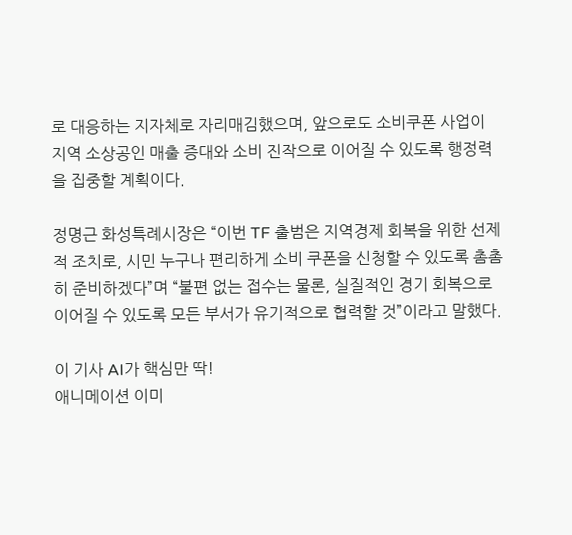로 대응하는 지자체로 자리매김했으며, 앞으로도 소비쿠폰 사업이 지역 소상공인 매출 증대와 소비 진작으로 이어질 수 있도록 행정력을 집중할 계획이다.

정명근 화성특례시장은 “이번 TF 출범은 지역경제 회복을 위한 선제적 조치로, 시민 누구나 편리하게 소비 쿠폰을 신청할 수 있도록 촘촘히 준비하겠다”며 “불편 없는 접수는 물론, 실질적인 경기 회복으로 이어질 수 있도록 모든 부서가 유기적으로 협력할 것”이라고 말했다.

이 기사 AI가 핵심만 딱!
애니메이션 이미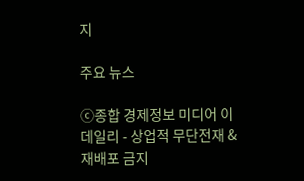지

주요 뉴스

ⓒ종합 경제정보 미디어 이데일리 - 상업적 무단전재 & 재배포 금지